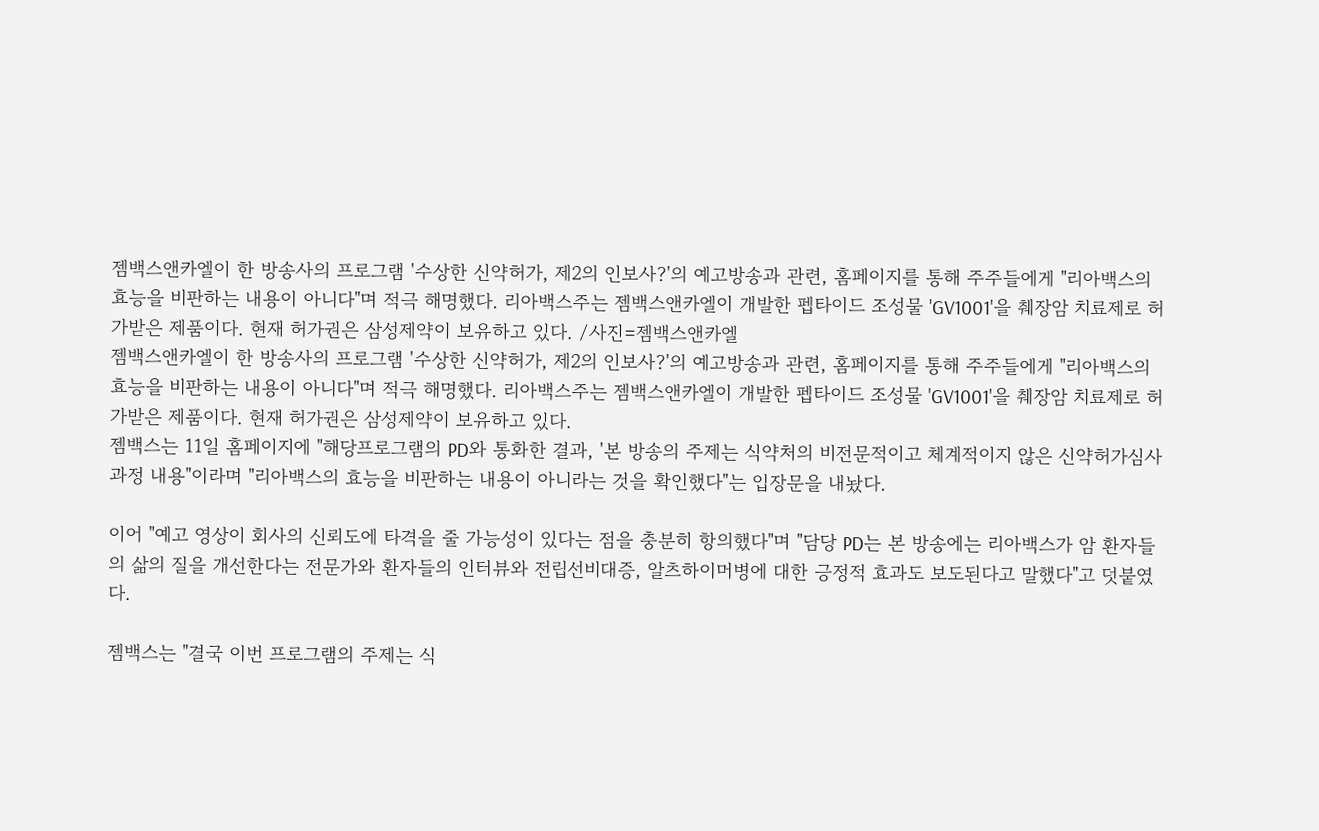젬백스앤카엘이 한 방송사의 프로그램 '수상한 신약허가, 제2의 인보사?'의 예고방송과 관련, 홈페이지를 통해 주주들에게 "리아백스의 효능을 비판하는 내용이 아니다"며 적극 해명했다. 리아백스주는 젬백스앤카엘이 개발한 펩타이드 조성물 'GV1001'을 췌장암 치료제로 허가받은 제품이다. 현재 허가권은 삼성제약이 보유하고 있다. /사진=젬백스앤카엘
젬백스앤카엘이 한 방송사의 프로그램 '수상한 신약허가, 제2의 인보사?'의 예고방송과 관련, 홈페이지를 통해 주주들에게 "리아백스의 효능을 비판하는 내용이 아니다"며 적극 해명했다. 리아백스주는 젬백스앤카엘이 개발한 펩타이드 조성물 'GV1001'을 췌장암 치료제로 허가받은 제품이다. 현재 허가권은 삼성제약이 보유하고 있다.
젬백스는 11일 홈페이지에 "해당프로그램의 PD와 통화한 결과, '본 방송의 주제는 식약처의 비전문적이고 체계적이지 않은 신약허가심사 과정 내용"이라며 "리아백스의 효능을 비판하는 내용이 아니라는 것을 확인했다"는 입장문을 내놨다.

이어 "예고 영상이 회사의 신뢰도에 타격을 줄 가능성이 있다는 점을 충분히 항의했다"며 "담당 PD는 본 방송에는 리아백스가 암 환자들의 삶의 질을 개선한다는 전문가와 환자들의 인터뷰와 전립선비대증, 알츠하이머병에 대한 긍정적 효과도 보도된다고 말했다"고 덧붙였다.

젬백스는 "결국 이번 프로그램의 주제는 식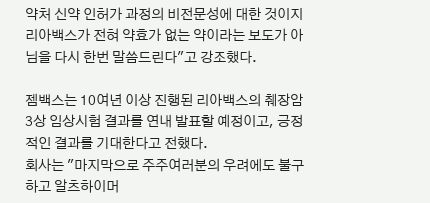약처 신약 인허가 과정의 비전문성에 대한 것이지 리아백스가 전혀 약효가 없는 약이라는 보도가 아님을 다시 한번 말씀드린다"고 강조했다.

젬백스는 10여년 이상 진행된 리아백스의 췌장암 3상 임상시험 결과를 연내 발표할 예정이고, 긍정적인 결과를 기대한다고 전했다.
회사는 "마지막으로 주주여러분의 우려에도 불구하고 알츠하이머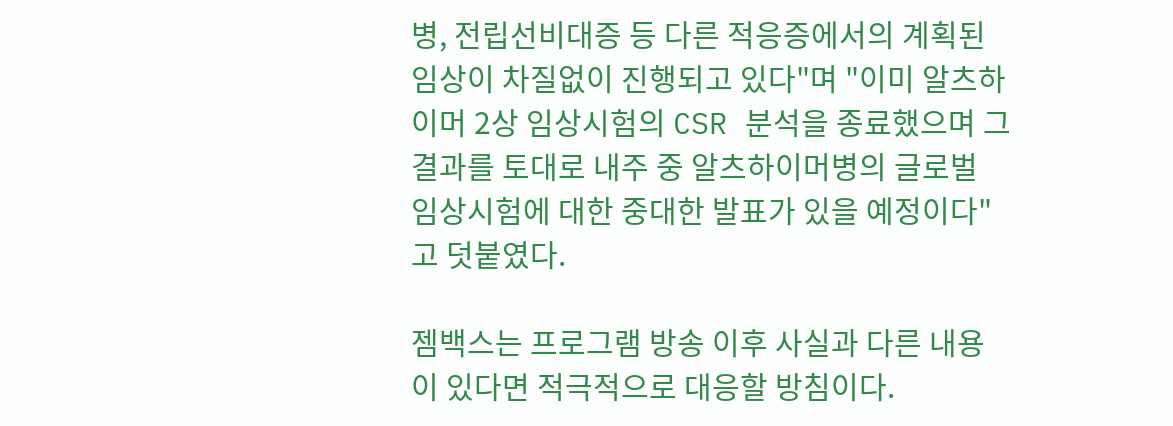병, 전립선비대증 등 다른 적응증에서의 계획된 임상이 차질없이 진행되고 있다"며 "이미 알츠하이머 2상 임상시험의 CSR 분석을 종료했으며 그 결과를 토대로 내주 중 알츠하이머병의 글로벌 임상시험에 대한 중대한 발표가 있을 예정이다"고 덧붙였다.

젬백스는 프로그램 방송 이후 사실과 다른 내용이 있다면 적극적으로 대응할 방침이다.